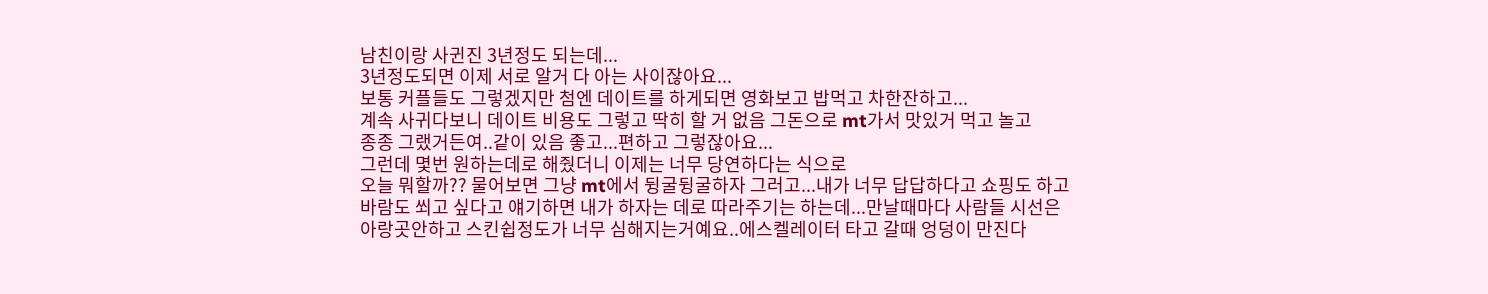남친이랑 사귄진 3년정도 되는데...
3년정도되면 이제 서로 알거 다 아는 사이잖아요...
보통 커플들도 그렇겠지만 첨엔 데이트를 하게되면 영화보고 밥먹고 차한잔하고...
계속 사귀다보니 데이트 비용도 그렇고 딱히 할 거 없음 그돈으로 mt가서 맛있거 먹고 놀고
종종 그랬거든여..같이 있음 좋고...편하고 그렇잖아요...
그런데 몇번 원하는데로 해줬더니 이제는 너무 당연하다는 식으로
오늘 뭐할까?? 물어보면 그냥 mt에서 뒹굴뒹굴하자 그러고...내가 너무 답답하다고 쇼핑도 하고
바람도 쐬고 싶다고 얘기하면 내가 하자는 데로 따라주기는 하는데...만날때마다 사람들 시선은
아랑곳안하고 스킨쉽정도가 너무 심해지는거예요..에스켈레이터 타고 갈때 엉덩이 만진다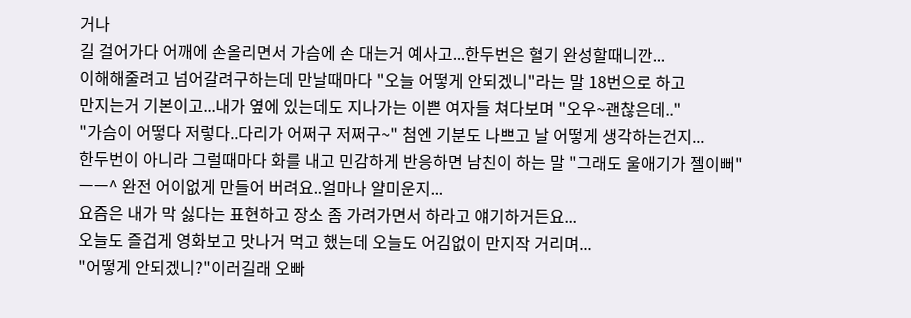거나
길 걸어가다 어깨에 손올리면서 가슴에 손 대는거 예사고...한두번은 혈기 완성할때니깐...
이해해줄려고 넘어갈려구하는데 만날때마다 "오늘 어떻게 안되겠니"라는 말 18번으로 하고
만지는거 기본이고...내가 옆에 있는데도 지나가는 이쁜 여자들 쳐다보며 "오우~괜찮은데.."
"가슴이 어떻다 저렇다..다리가 어쩌구 저쩌구~" 첨엔 기분도 나쁘고 날 어떻게 생각하는건지...
한두번이 아니라 그럴때마다 화를 내고 민감하게 반응하면 남친이 하는 말 "그래도 울애기가 젤이뻐"
ㅡㅡ^ 완전 어이없게 만들어 버려요..얼마나 얄미운지...
요즘은 내가 막 싫다는 표현하고 장소 좀 가려가면서 하라고 얘기하거든요...
오늘도 즐겁게 영화보고 맛나거 먹고 했는데 오늘도 어김없이 만지작 거리며...
"어떻게 안되겠니?"이러길래 오빠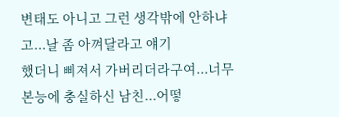변태도 아니고 그런 생각밖에 안하냐고...날 좀 아껴달라고 얘기
했더니 삐져서 가버리더라구여...너무 본능에 충실하신 남친...어떻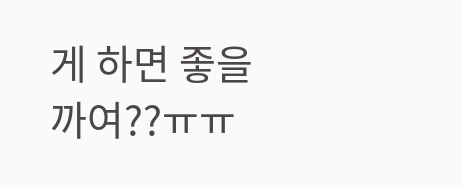게 하면 좋을까여??ㅠㅠ